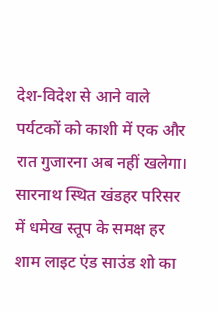देश-विदेश से आने वाले पर्यटकों को काशी में एक और रात गुजारना अब नहीं खलेगा। सारनाथ स्थित खंडहर परिसर में धमेख स्तूप के समक्ष हर शाम लाइट एंड साउंड शो का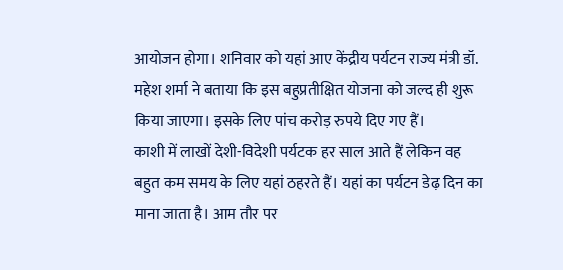आयोजन होगा। शनिवार को यहां आए केंद्रीय पर्यटन राज्य मंत्री डॉ. महेश शर्मा ने बताया कि इस बहुप्रतीक्षित योजना को जल्द ही शुरू किया जाएगा। इसके लिए पांच करोड़ रुपये दिए गए हैं।
काशी में लाखों देशी-विदेशी पर्यटक हर साल आते हैं लेकिन वह बहुत कम समय के लिए यहां ठहरते हैं। यहां का पर्यटन डेढ़ दिन का माना जाता है। आम तौर पर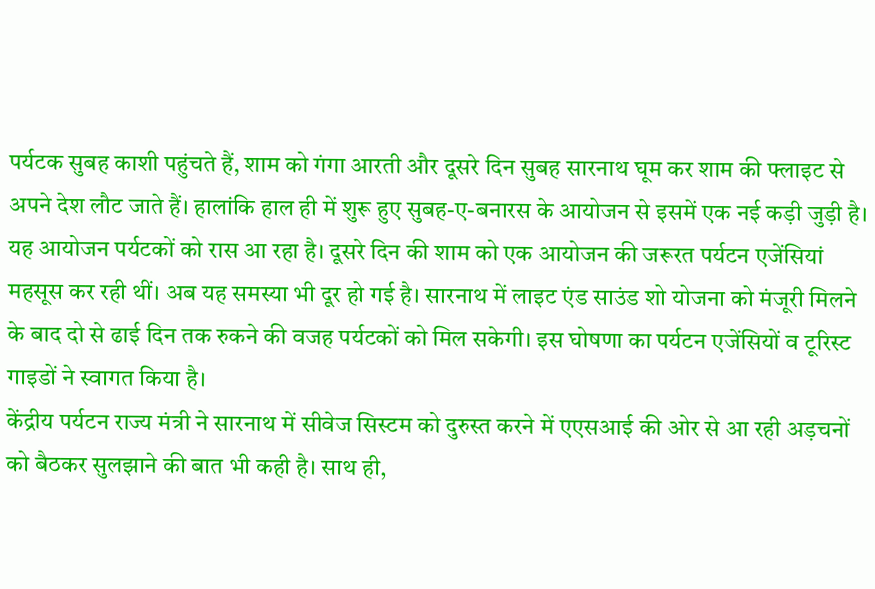पर्यटक सुबह काशी पहुंचते हैं, शाम को गंगा आरती और दूसरे दिन सुबह सारनाथ घूम कर शाम की फ्लाइट से अपने देश लौट जाते हैं। हालांकि हाल ही में शुरू हुए सुबह-ए-बनारस के आयोजन से इसमें एक नई कड़ी जुड़ी है।
यह आयोजन पर्यटकों को रास आ रहा है। दूसरे दिन की शाम को एक आयोजन की जरूरत पर्यटन एजेंसियां महसूस कर रही थीं। अब यह समस्या भी दूर हो गई है। सारनाथ में लाइट एंड साउंड शो योजना को मंजूरी मिलने के बाद दो से ढाई दिन तक रुकने की वजह पर्यटकों को मिल सकेगी। इस घोषणा का पर्यटन एजेंसियों व टूरिस्ट गाइडों ने स्वागत किया है।
केंद्रीय पर्यटन राज्य मंत्री ने सारनाथ में सीवेज सिस्टम को दुरुस्त करने में एएसआई की ओर से आ रही अड़चनों को बैठकर सुलझाने की बात भी कही है। साथ ही,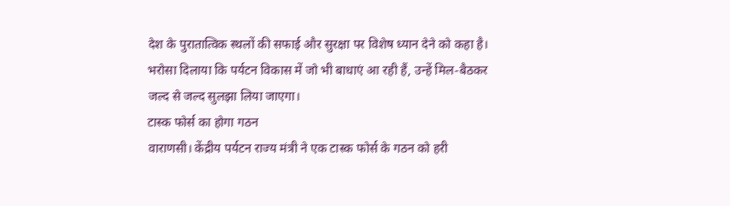देश के पुरातात्विक स्थलों की सफाई और सुरक्षा पर विशेष ध्यान देने को कहा है। भरोसा दिलाया कि पर्यटन विकास में जो भी बाधाएं आ रही हैं, उन्हें मिल-बैठकर जल्द से जल्द सुलझा लिया जाएगा।
टास्क फोर्स का होगा गठन
वाराणसी। केंद्रीय पर्यटन राज्य मंत्री ने एक टास्क फोर्स के गठन को हरी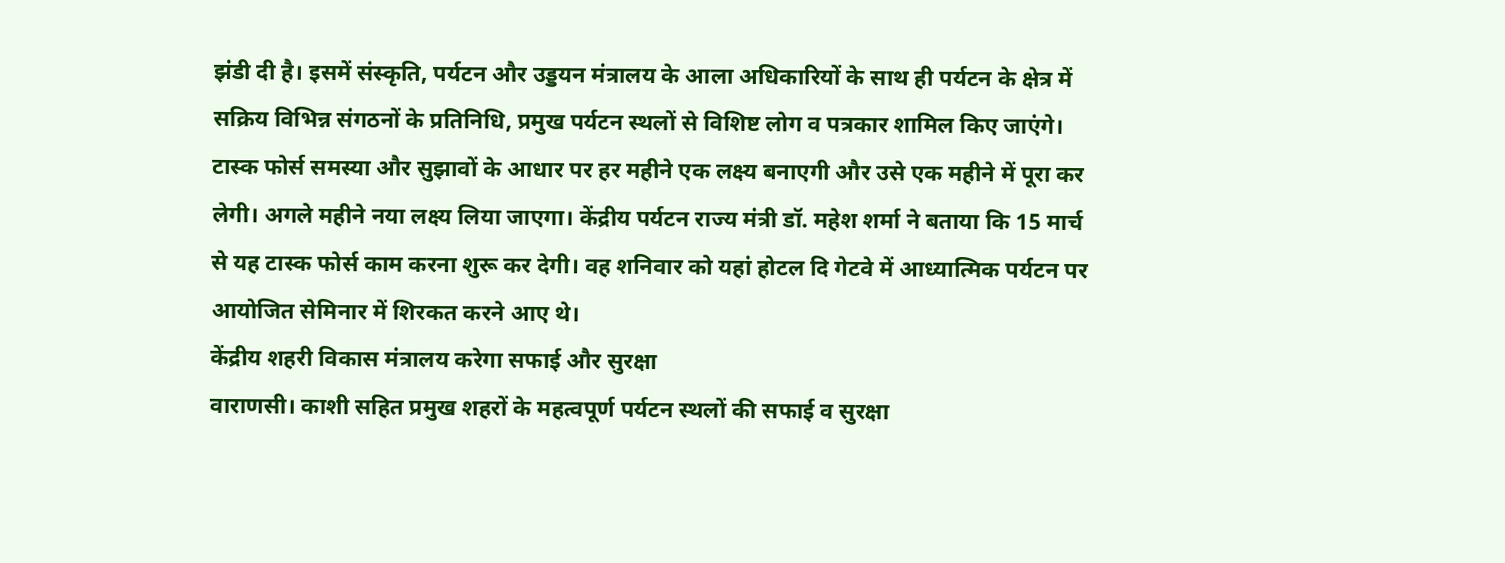झंडी दी है। इसमें संस्कृति, पर्यटन और उड्डयन मंत्रालय के आला अधिकारियों के साथ ही पर्यटन के क्षेत्र में सक्रिय विभिन्न संगठनों के प्रतिनिधि, प्रमुख पर्यटन स्थलों से विशिष्ट लोग व पत्रकार शामिल किए जाएंगे। टास्क फोर्स समस्या और सुझावों के आधार पर हर महीने एक लक्ष्य बनाएगी और उसे एक महीने में पूरा कर लेगी। अगले महीने नया लक्ष्य लिया जाएगा। केंद्रीय पर्यटन राज्य मंत्री डॉ. महेश शर्मा ने बताया कि 15 मार्च से यह टास्क फोर्स काम करना शुरू कर देगी। वह शनिवार को यहां होटल दि गेटवे में आध्यात्मिक पर्यटन पर आयोजित सेमिनार में शिरकत करने आए थे।
केंद्रीय शहरी विकास मंत्रालय करेगा सफाई और सुरक्षा
वाराणसी। काशी सहित प्रमुख शहरों के महत्वपूर्ण पर्यटन स्थलों की सफाई व सुरक्षा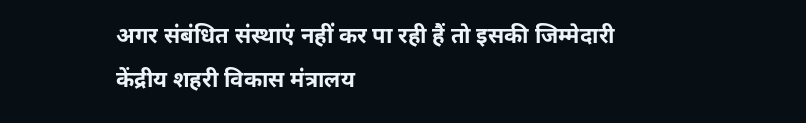अगर संबंधित संस्थाएं नहीं कर पा रही हैं तो इसकी जिम्मेदारी केंद्रीय शहरी विकास मंत्रालय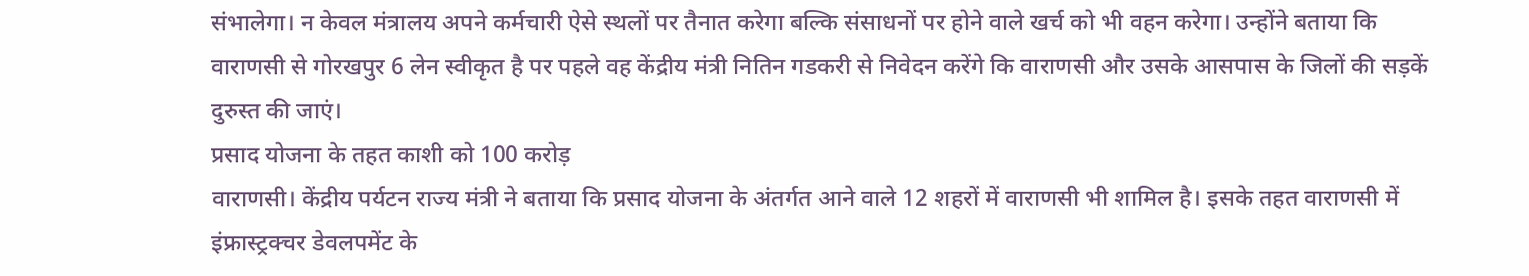संभालेगा। न केवल मंत्रालय अपने कर्मचारी ऐसे स्थलों पर तैनात करेगा बल्कि संसाधनों पर होने वाले खर्च को भी वहन करेगा। उन्होंने बताया कि वाराणसी से गोरखपुर 6 लेन स्वीकृत है पर पहले वह केंद्रीय मंत्री नितिन गडकरी से निवेदन करेंगे कि वाराणसी और उसके आसपास के जिलों की सड़कें दुरुस्त की जाएं।
प्रसाद योजना के तहत काशी को 100 करोड़
वाराणसी। केंद्रीय पर्यटन राज्य मंत्री ने बताया कि प्रसाद योजना के अंतर्गत आने वाले 12 शहरों में वाराणसी भी शामिल है। इसके तहत वाराणसी में इंफ्रास्ट्रक्चर डेवलपमेंट के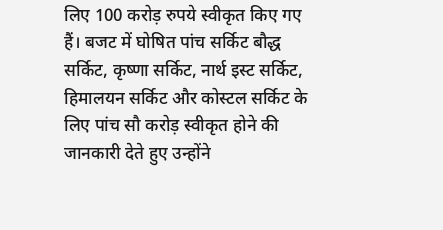लिए 100 करोड़ रुपये स्वीकृत किए गए हैं। बजट में घोषित पांच सर्किट बौद्ध सर्किट, कृष्णा सर्किट, नार्थ इस्ट सर्किट, हिमालयन सर्किट और कोस्टल सर्किट के लिए पांच सौ करोड़ स्वीकृत होने की जानकारी देते हुए उन्होंने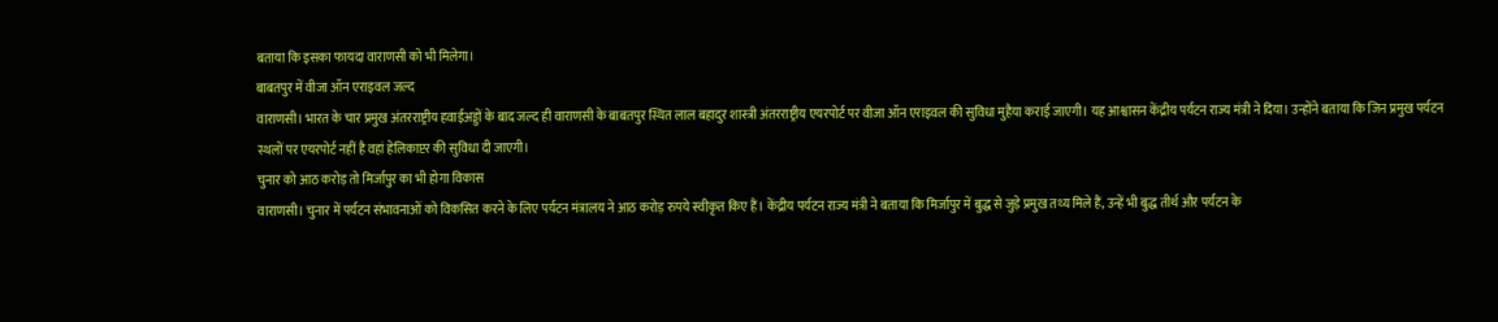बताया कि इसका फायदा वाराणसी को भी मिलेगा।
बाबतपुर में वीजा ऑन एराइवल जल्द
वाराणसी। भारत के चार प्रमुख अंतरराष्ट्रीय हवाईअड्डों के बाद जल्द ही वाराणसी के बाबतपुर स्थित लाल बहादुर शास्त्री अंतरराष्ट्रीय एयरपोर्ट पर वीजा ऑन एराइवल की सुविधा मुहैया कराई जाएगी। यह आश्वासन केंद्रीय पर्यटन राज्य मंत्री ने दिया। उन्होंने बताया कि जिन प्रमुख पर्यटन स्थलों पर एयरपोर्ट नहीं है वहां हेलिकाप्टर की सुविधा दी जाएगी।
चुनार को आठ करोड़ तो मिर्जापुर का भी होगा विकास
वाराणसी। चुनार में पर्यटन संभावनाओं को विकसित करने के लिए पर्यटन मंत्रालय ने आठ करोड़ रुपये स्वीकृत किए हैं। केंद्रीय पर्यटन राज्य मंत्री ने बताया कि मिर्जापुर में बुद्ध से जुड़े प्रमुख तथ्य मिले हैं, उन्हें भी बुद्ध तीर्थ और पर्यटन के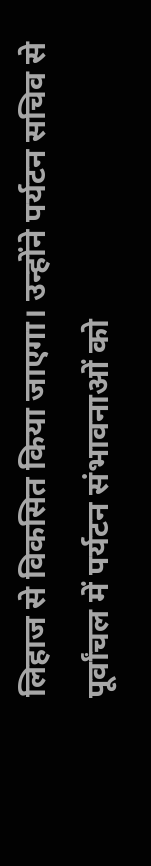लिहाज से विकसित किया जाएगा। उन्होंने पर्यटन सचिव से पूर्वांचल में पर्यटन संभावनाओं को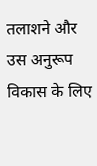तलाशने और उस अनुरूप विकास के लिए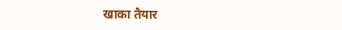खाका तैयार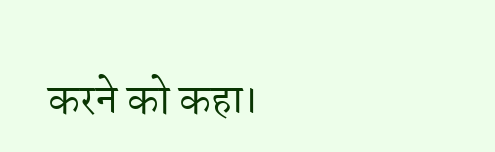करने को कहा।